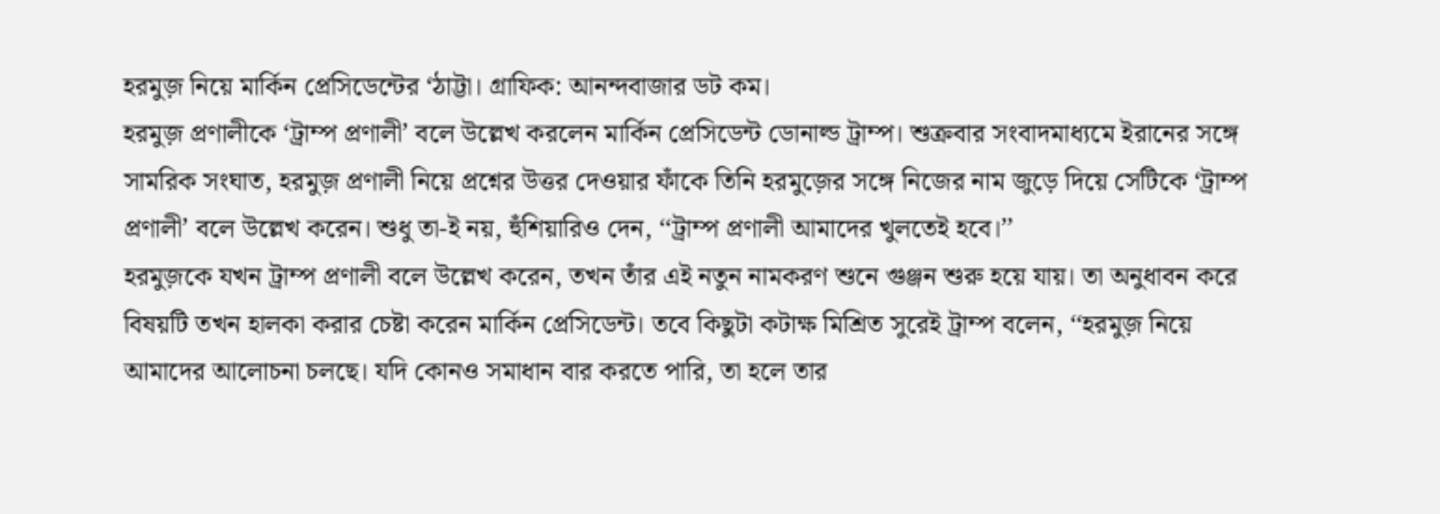হরমুজ় নিয়ে মার্কিন প্রেসিডেন্টের ‘ঠাট্টা। গ্রাফিক: আনন্দবাজার ডট কম।
হরমুজ় প্রণালীকে ‘ট্রাম্প প্রণালী’ বলে উল্লেখ করলেন মার্কিন প্রেসিডেন্ট ডোনাল্ড ট্রাম্প। শুক্রবার সংবাদমাধ্যমে ইরানের সঙ্গে সামরিক সংঘাত, হরমুজ় প্রণালী নিয়ে প্রশ্নের উত্তর দেওয়ার ফাঁকে তিনি হরমুজ়ের সঙ্গে নিজের নাম জুড়ে দিয়ে সেটিকে ‘ট্রাম্প প্রণালী’ বলে উল্লেখ করেন। শুধু তা-ই নয়, হুঁশিয়ারিও দেন, ‘‘ট্রাম্প প্রণালী আমাদের খুলতেই হবে।’’
হরমুজ়কে যখন ট্রাম্প প্রণালী বলে উল্লেখ করেন, তখন তাঁর এই নতুন নামকরণ শুনে গুঞ্জন শুরু হয়ে যায়। তা অনুধাবন করে বিষয়টি তখন হালকা করার চেষ্টা করেন মার্কিন প্রেসিডেন্ট। তবে কিছুটা কটাক্ষ মিশ্রিত সুরেই ট্রাম্প বলেন, ‘‘হরমুজ় নিয়ে আমাদের আলোচনা চলছে। যদি কোনও সমাধান বার করতে পারি, তা হলে তার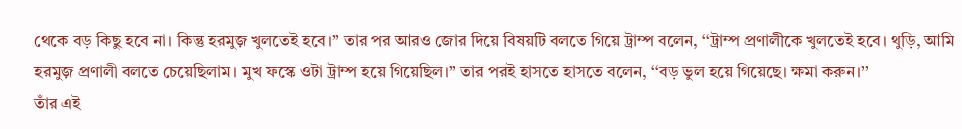থেকে বড় কিছু হবে না। কিন্তু হরমুজ় খুলতেই হবে।’’ তার পর আরও জোর দিয়ে বিষয়টি বলতে গিয়ে ট্রাম্প বলেন, ‘‘ট্রাম্প প্রণালীকে খুলতেই হবে। থুড়ি, আমি হরমুজ় প্রণালী বলতে চেয়েছিলাম। মুখ ফস্কে ওটা ট্রাম্প হয়ে গিয়েছিল।’’ তার পরই হাসতে হাসতে বলেন, ‘‘বড় ভুল হয়ে গিয়েছে। ক্ষমা করুন।’’
তাঁর এই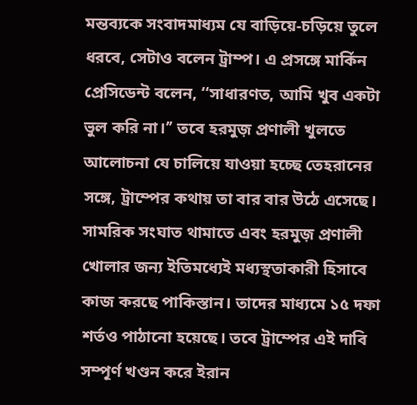মন্তব্যকে সংবাদমাধ্যম যে বাড়িয়ে-চড়িয়ে তুলে ধরবে, সেটাও বলেন ট্রাম্প। এ প্রসঙ্গে মার্কিন প্রেসিডেন্ট বলেন, ‘‘সাধারণত, আমি খুব একটা ভুল করি না।’’ তবে হরমুজ় প্রণালী খুলতে আলোচনা যে চালিয়ে যাওয়া হচ্ছে তেহরানের সঙ্গে, ট্রাম্পের কথায় তা বার বার উঠে এসেছে। সামরিক সংঘাত থামাতে এবং হরমুজ় প্রণালী খোলার জন্য ইতিমধ্যেই মধ্যস্থতাকারী হিসাবে কাজ করছে পাকিস্তান। তাদের মাধ্যমে ১৫ দফা শর্তও পাঠানো হয়েছে। তবে ট্রাম্পের এই দাবি সম্পূর্ণ খণ্ডন করে ইরান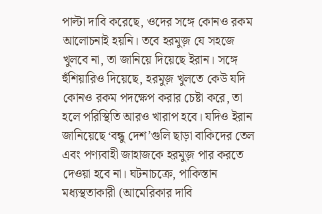পাল্টা দাবি করেছে, ওদের সঙ্গে কোনও রকম আলোচনাই হয়নি। তবে হরমুজ় যে সহজে খুলবে না, তা জানিয়ে দিয়েছে ইরান। সঙ্গে হুঁশিয়ারিও দিয়েছে, হরমুজ় খুলতে কেউ যদি কোনও রকম পদক্ষেপ করার চেষ্টা করে, তা হলে পরিস্থিতি আরও খারাপ হবে। যদিও ইরান জানিয়েছে ‘বন্ধু দেশ’গুলি ছাড়া বাকিদের তেল এবং পণ্যবাহী জাহাজকে হরমুজ় পার করতে দেওয়া হবে না। ঘটনাচক্রে, পাকিস্তান মধ্যস্থতাকারী (আমেরিকার দাবি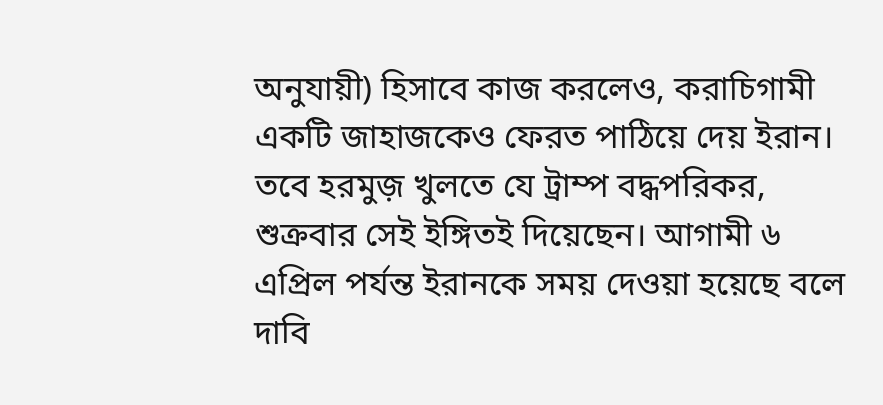অনুযায়ী) হিসাবে কাজ করলেও, করাচিগামী একটি জাহাজকেও ফেরত পাঠিয়ে দেয় ইরান। তবে হরমুজ় খুলতে যে ট্রাম্প বদ্ধপরিকর, শুক্রবার সেই ইঙ্গিতই দিয়েছেন। আগামী ৬ এপ্রিল পর্যন্ত ইরানকে সময় দেওয়া হয়েছে বলে দাবি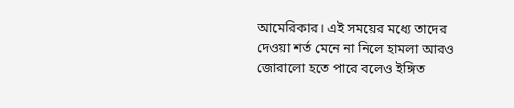আমেরিকার। এই সময়ের মধ্যে তাদের দেওয়া শর্ত মেনে না নিলে হামলা আরও জোরালো হতে পারে বলেও ইঙ্গিত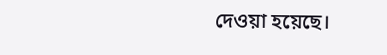দেওয়া হয়েছে।